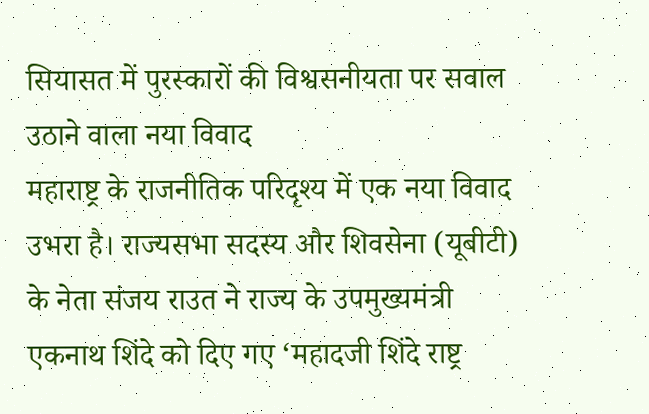सियासत में पुरस्कारों की विश्वसनीयता पर सवाल उठाने वाला नया विवाद
महाराष्ट्र के राजनीतिक परिदृश्य में एक नया विवाद उभरा है। राज्यसभा सदस्य और शिवसेना (यूबीटी) के नेता संजय राउत ने राज्य के उपमुख्यमंत्री एकनाथ शिंदे को दिए गए ‘महादजी शिंदे राष्ट्र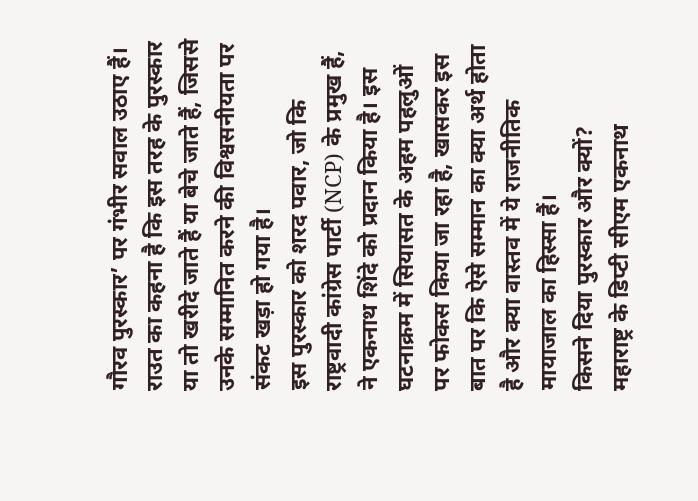गौरव पुरस्कार’ पर गंभीर सवाल उठाए हैं। राउत का कहना है कि इस तरह के पुरस्कार या तो खरीदे जाते हैं या बेचे जाते हैं, जिससे उनके सम्मानित करने की विश्वसनीयता पर संकट खड़ा हो गया है।
इस पुरस्कार को शरद पवार, जो कि राष्ट्रवादी कांग्रेस पार्टी (NCP) के प्रमुख हैं, ने एकनाथ शिंदे को प्रदान किया है। इस घटनाक्रम में सियासत के अहम पहलुओं पर फोकस किया जा रहा है, खासकर इस बात पर कि ऐसे सम्मान का क्या अर्थ होता है और क्या वास्तव में ये राजनीतिक मायाजाल का हिस्सा हैं।
किसने दिया पुरस्कार और क्यों?
महाराष्ट्र के डिप्टी सीएम एकनाथ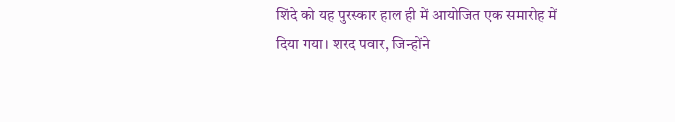शिंदे को यह पुरस्कार हाल ही में आयोजित एक समारोह में दिया गया। शरद पवार, जिन्होंने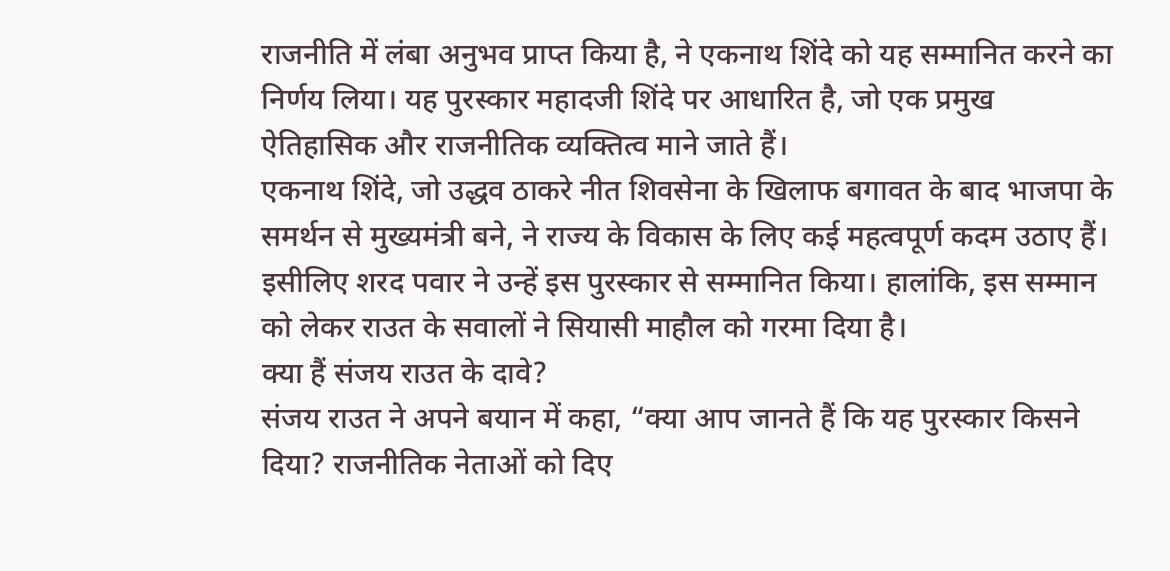राजनीति में लंबा अनुभव प्राप्त किया है, ने एकनाथ शिंदे को यह सम्मानित करने का निर्णय लिया। यह पुरस्कार महादजी शिंदे पर आधारित है, जो एक प्रमुख ऐतिहासिक और राजनीतिक व्यक्तित्व माने जाते हैं।
एकनाथ शिंदे, जो उद्धव ठाकरे नीत शिवसेना के खिलाफ बगावत के बाद भाजपा के समर्थन से मुख्यमंत्री बने, ने राज्य के विकास के लिए कई महत्वपूर्ण कदम उठाए हैं। इसीलिए शरद पवार ने उन्हें इस पुरस्कार से सम्मानित किया। हालांकि, इस सम्मान को लेकर राउत के सवालों ने सियासी माहौल को गरमा दिया है।
क्या हैं संजय राउत के दावे?
संजय राउत ने अपने बयान में कहा, “क्या आप जानते हैं कि यह पुरस्कार किसने दिया? राजनीतिक नेताओं को दिए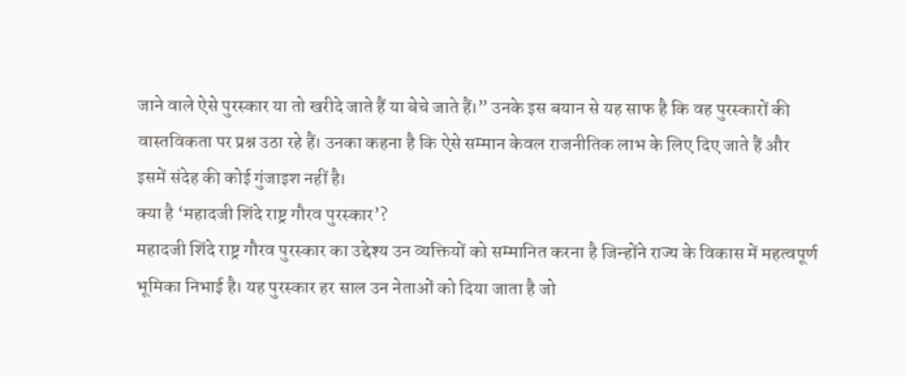जाने वाले ऐसे पुरस्कार या तो खरीदे जाते हैं या बेचे जाते हैं।” उनके इस बयान से यह साफ है कि वह पुरस्कारों की वास्तविकता पर प्रश्न उठा रहे हैं। उनका कहना है कि ऐसे सम्मान केवल राजनीतिक लाभ के लिए दिए जाते हैं और इसमें संदेह की कोई गुंजाइश नहीं है।
क्या है ‘महादजी शिंदे राष्ट्र गौरव पुरस्कार’?
महादजी शिंदे राष्ट्र गौरव पुरस्कार का उद्देश्य उन व्यक्तियों को सम्मानित करना है जिन्होंने राज्य के विकास में महत्वपूर्ण भूमिका निभाई है। यह पुरस्कार हर साल उन नेताओं को दिया जाता है जो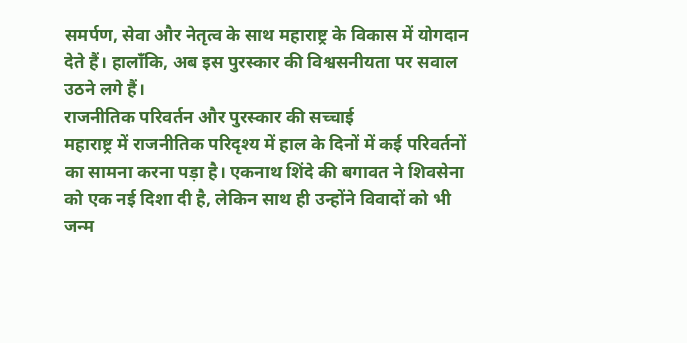समर्पण, सेवा और नेतृत्व के साथ महाराष्ट्र के विकास में योगदान देते हैं। हालाँकि, अब इस पुरस्कार की विश्वसनीयता पर सवाल उठने लगे हैं।
राजनीतिक परिवर्तन और पुरस्कार की सच्चाई
महाराष्ट्र में राजनीतिक परिदृश्य में हाल के दिनों में कई परिवर्तनों का सामना करना पड़ा है। एकनाथ शिंदे की बगावत ने शिवसेना को एक नई दिशा दी है, लेकिन साथ ही उन्होंने विवादों को भी जन्म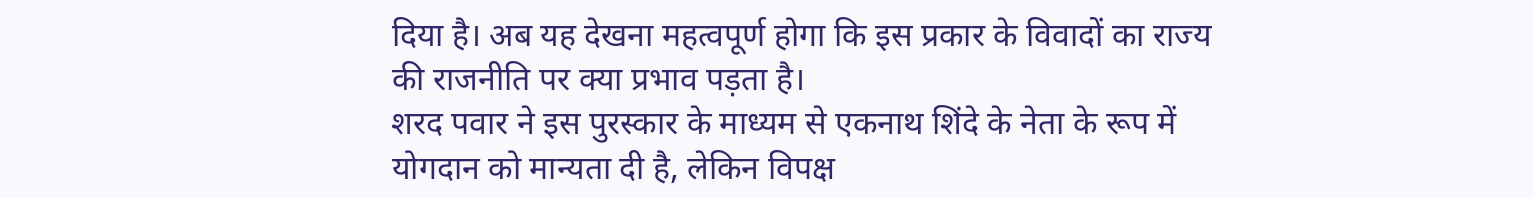दिया है। अब यह देखना महत्वपूर्ण होगा कि इस प्रकार के विवादों का राज्य की राजनीति पर क्या प्रभाव पड़ता है।
शरद पवार ने इस पुरस्कार के माध्यम से एकनाथ शिंदे के नेता के रूप में योगदान को मान्यता दी है, लेकिन विपक्ष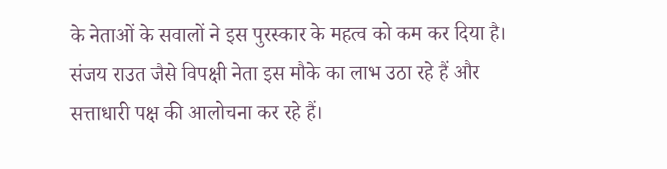के नेताओं के सवालों ने इस पुरस्कार के महत्व को कम कर दिया है। संजय राउत जैसे विपक्षी नेता इस मौके का लाभ उठा रहे हैं और सत्ताधारी पक्ष की आलोचना कर रहे हैं।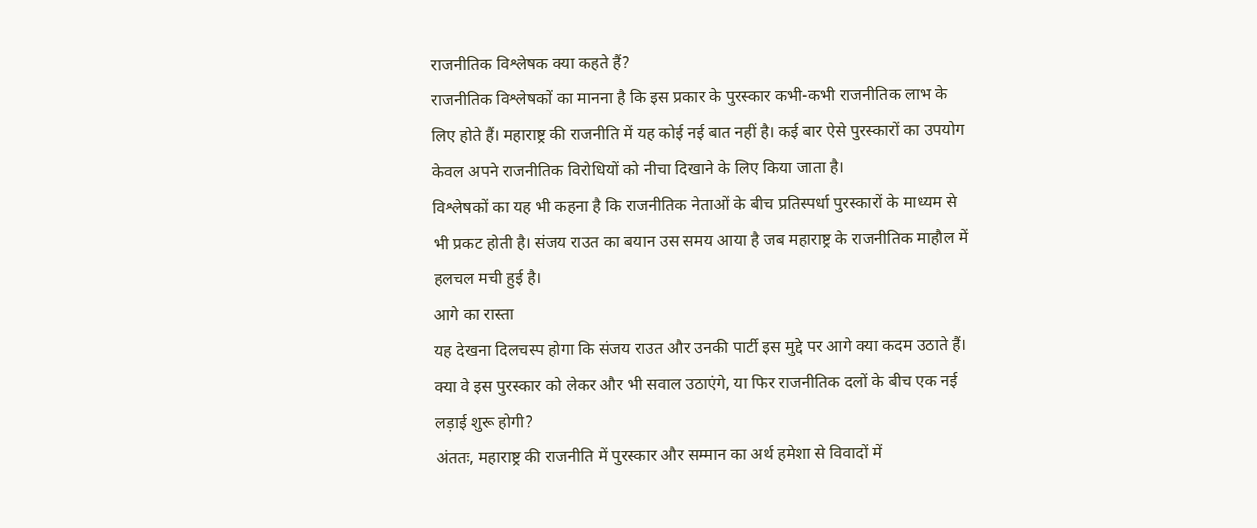राजनीतिक विश्लेषक क्या कहते हैं?
राजनीतिक विश्लेषकों का मानना है कि इस प्रकार के पुरस्कार कभी-कभी राजनीतिक लाभ के लिए होते हैं। महाराष्ट्र की राजनीति में यह कोई नई बात नहीं है। कई बार ऐसे पुरस्कारों का उपयोग केवल अपने राजनीतिक विरोधियों को नीचा दिखाने के लिए किया जाता है।
विश्लेषकों का यह भी कहना है कि राजनीतिक नेताओं के बीच प्रतिस्पर्धा पुरस्कारों के माध्यम से भी प्रकट होती है। संजय राउत का बयान उस समय आया है जब महाराष्ट्र के राजनीतिक माहौल में हलचल मची हुई है।
आगे का रास्ता
यह देखना दिलचस्प होगा कि संजय राउत और उनकी पार्टी इस मुद्दे पर आगे क्या कदम उठाते हैं। क्या वे इस पुरस्कार को लेकर और भी सवाल उठाएंगे, या फिर राजनीतिक दलों के बीच एक नई लड़ाई शुरू होगी?
अंततः, महाराष्ट्र की राजनीति में पुरस्कार और सम्मान का अर्थ हमेशा से विवादों में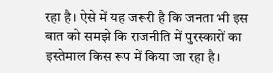रहा है। ऐसे में यह जरूरी है कि जनता भी इस बात को समझे कि राजनीति में पुरस्कारों का इस्तेमाल किस रूप में किया जा रहा है।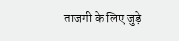ताजगी के लिए जुड़े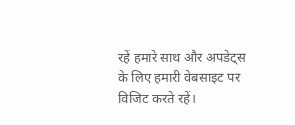रहें हमारे साथ और अपडेट्स के लिए हमारी वेबसाइट पर विजिट करते रहें।